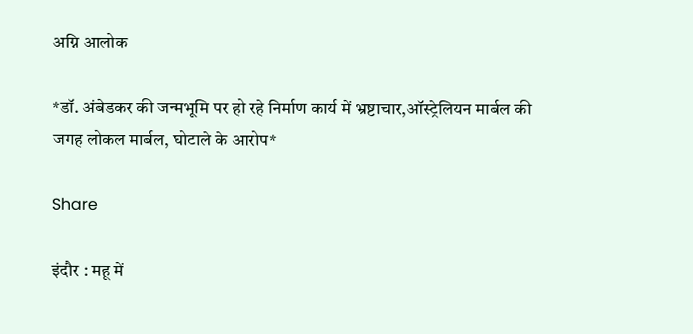अग्नि आलोक

*डॉ. अंबेडकर की जन्मभूमि पर हो रहे निर्माण कार्य में भ्रष्टाचार,ऑस्ट्रेलियन मार्बल की जगह लोकल मार्बल, घोटाले के आरोप*

Share

इंदौर : महू में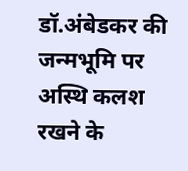डॉ.अंबेडकर की जन्मभूमि पर अस्थि कलश रखने के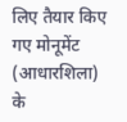लिए तैयार किए गए मोनूमेंट (आधारशिला) के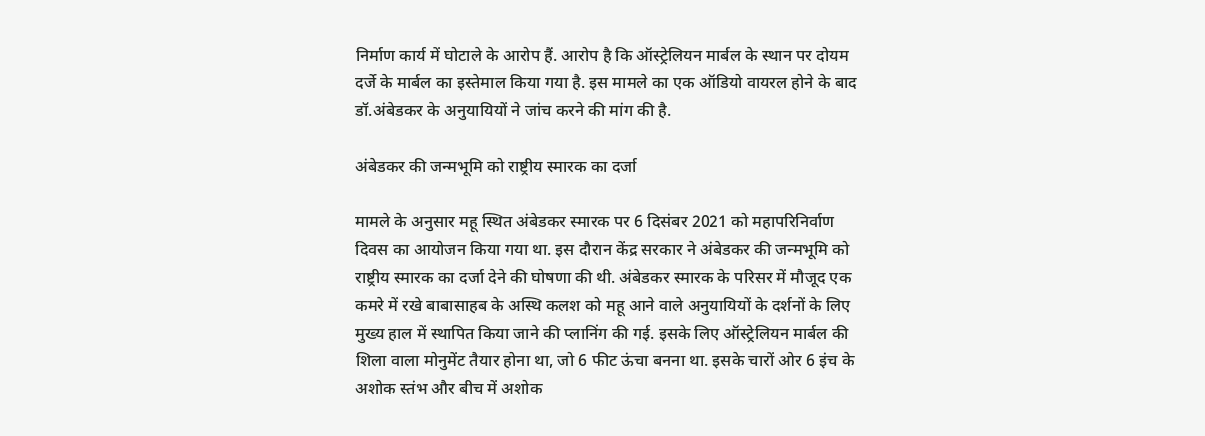निर्माण कार्य में घोटाले के आरोप हैं. आरोप है कि ऑस्ट्रेलियन मार्बल के स्थान पर दोयम दर्जे के मार्बल का इस्तेमाल किया गया है. इस मामले का एक ऑडियो वायरल होने के बाद डॉ.अंबेडकर के अनुयायियों ने जांच करने की मांग की है.

अंबेडकर की जन्मभूमि को राष्ट्रीय स्मारक का दर्जा

मामले के अनुसार महू स्थित अंबेडकर स्मारक पर 6 दिसंबर 2021 को महापरिनिर्वाण दिवस का आयोजन किया गया था. इस दौरान केंद्र सरकार ने अंबेडकर की जन्मभूमि को राष्ट्रीय स्मारक का दर्जा देने की घोषणा की थी. अंबेडकर स्मारक के परिसर में मौजूद एक कमरे में रखे बाबासाहब के अस्थि कलश को महू आने वाले अनुयायियों के दर्शनों के लिए मुख्य हाल में स्थापित किया जाने की प्लानिंग की गई. इसके लिए ऑस्ट्रेलियन मार्बल की शिला वाला मोनुमेंट तैयार होना था, जो 6 फीट ऊंचा बनना था. इसके चारों ओर 6 इंच के अशोक स्तंभ और बीच में अशोक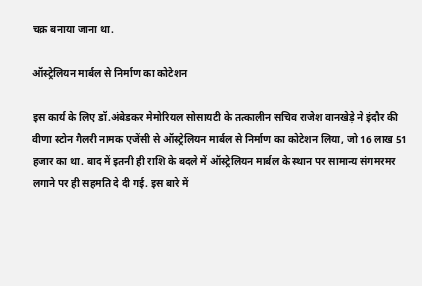चक्र बनाया जाना था.

ऑस्ट्रेलियन मार्बल से निर्माण का कोटेशन

इस कार्य के लिए डॉ.अंबेडकर मेमोरियल सोसायटी के तत्कालीन सचिव राजेश वानखेड़े ने इंदौर की वीणा स्टोन गैलरी नामक एजेंसी से ऑस्ट्रेलियन मार्बल से निर्माण का कोटेशन लिया, जो 16 लाख 51 हजार का था. बाद में इतनी ही राशि के बदले में ऑस्ट्रेलियन मार्बल के स्थान पर सामान्य संगमरमर लगाने पर ही सहमति दे दी गई. इस बारे में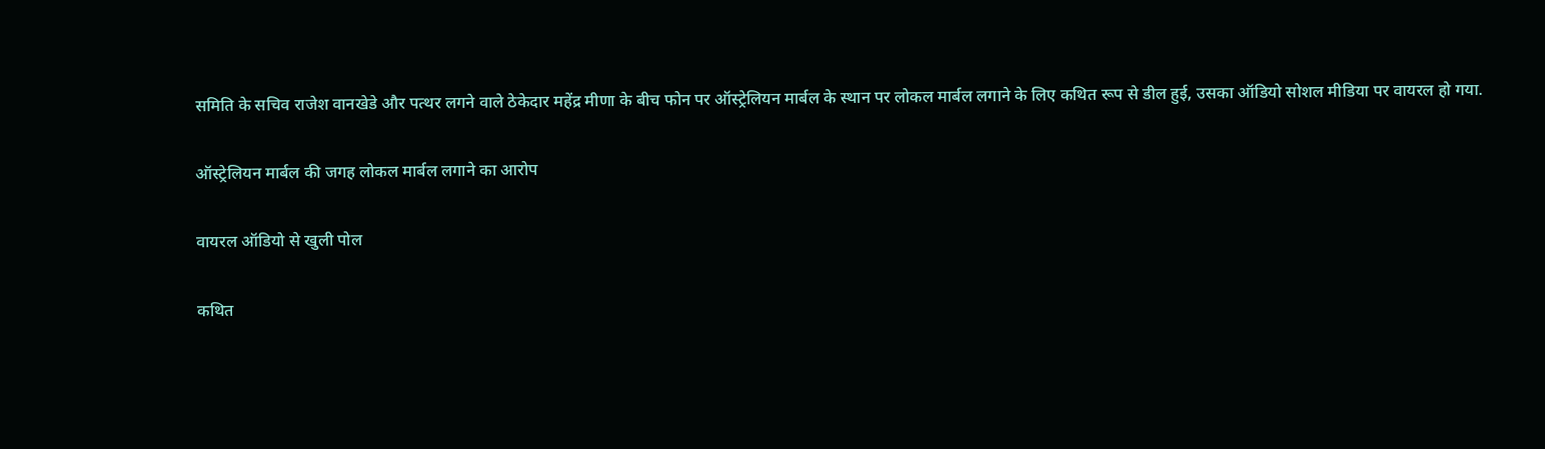समिति के सचिव राजेश वानखेडे और पत्थर लगने वाले ठेकेदार महेंद्र मीणा के बीच फोन पर ऑस्ट्रेलियन मार्बल के स्थान पर लोकल मार्बल लगाने के लिए कथित रूप से डील हुई, उसका ऑडियो सोशल मीडिया पर वायरल हो गया.

ऑस्ट्रेलियन मार्बल की जगह लोकल मार्बल लगाने का आरोप

वायरल ऑडियो से खुली पोल

कथित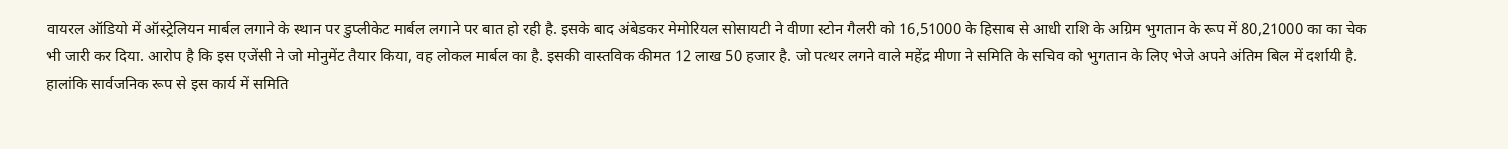वायरल ऑडियो में ऑस्ट्रेलियन मार्बल लगाने के स्थान पर डुप्लीकेट मार्बल लगाने पर बात हो रही है. इसके बाद अंबेडकर मेमोरियल सोसायटी ने वीणा स्टोन गैलरी को 16,51000 के हिसाब से आधी राशि के अग्रिम भुगतान के रूप में 80,21000 का का चेक भी जारी कर दिया. आरोप है कि इस एजेंसी ने जो मोनुमेंट तैयार किया, वह लोकल मार्बल का है. इसकी वास्तविक कीमत 12 लाख 50 हजार है. जो पत्थर लगने वाले महेंद्र मीणा ने समिति के सचिव को भुगतान के लिए भेजे अपने अंतिम बिल में दर्शायी है. हालांकि सार्वजनिक रूप से इस कार्य में समिति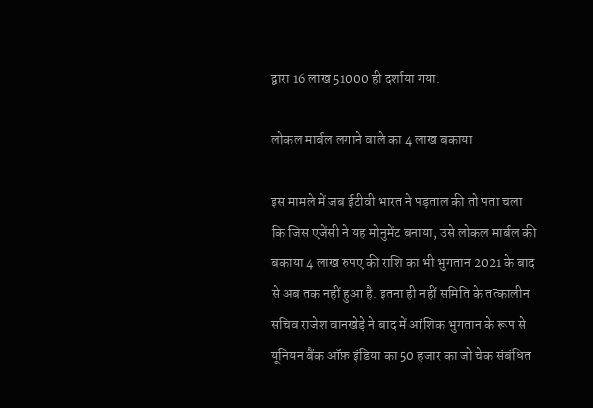द्वारा 16 लाख 51000 ही दर्शाया गया.

लोकल मार्बल लगाने वाले का 4 लाख बकाया

इस मामले में जब ईटीवी भारत ने पड़ताल की तो पता चला कि जिस एजेंसी ने यह मोनुमेंट बनाया, उसे लोकल मार्बल की बकाया 4 लाख रुपए की राशि का भी भुगतान 2021 के बाद से अब तक नहीं हुआ है. इतना ही नहीं समिति के तत्कालीन सचिव राजेश वानखेड़े ने बाद में आंशिक भुगतान के रूप से यूनियन बैंक ऑफ़ इंडिया का 50 हजार का जो चेक संबंधित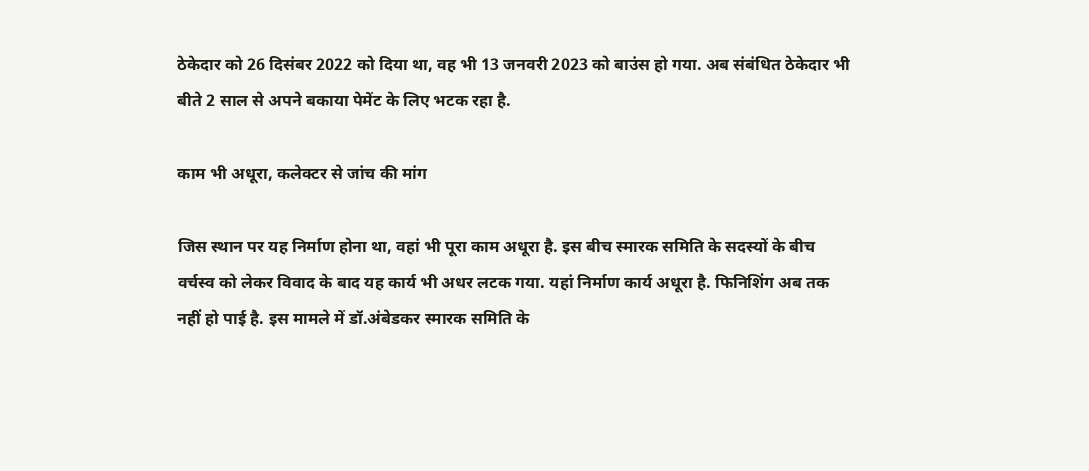ठेकेदार को 26 दिसंबर 2022 को दिया था, वह भी 13 जनवरी 2023 को बाउंस हो गया. अब संबंधित ठेकेदार भी बीते 2 साल से अपने बकाया पेमेंट के लिए भटक रहा है.

काम भी अधूरा, कलेक्टर से जांच की मांग

जिस स्थान पर यह निर्माण होना था, वहां भी पूरा काम अधूरा है. इस बीच स्मारक समिति के सदस्यों के बीच वर्चस्व को लेकर विवाद के बाद यह कार्य भी अधर लटक गया. यहां निर्माण कार्य अधूरा है. फिनिशिंग अब तक नहीं हो पाई है. इस मामले में डॉ.अंबेडकर स्मारक समिति के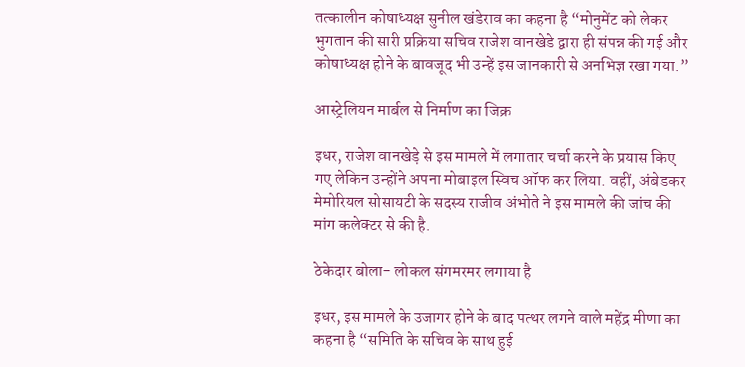तत्कालीन कोषाध्यक्ष सुनील खंडेराव का कहना है “मोनुमेंट को लेकर भुगतान की सारी प्रक्रिया सचिव राजेश वानखेडे द्वारा ही संपन्न की गई और कोषाध्यक्ष होने के बावजूद भी उन्हें इस जानकारी से अनभिज्ञ रखा गया.”

आस्ट्रेलियन मार्बल से निर्माण का जिक्र

इधर, राजेश वानखेड़े से इस मामले में लगातार चर्चा करने के प्रयास किए गए लेकिन उन्होंने अपना मोबाइल स्विच ऑफ कर लिया. वहीं, अंबेडकर मेमोरियल सोसायटी के सदस्य राजीव अंभोते ने इस मामले की जांच की मांग कलेक्टर से की है.

ठेकेदार बोला- लोकल संगमरमर लगाया है

इधर, इस मामले के उजागर होने के बाद पत्थर लगने वाले महेंद्र मीणा का कहना है “समिति के सचिव के साथ हुई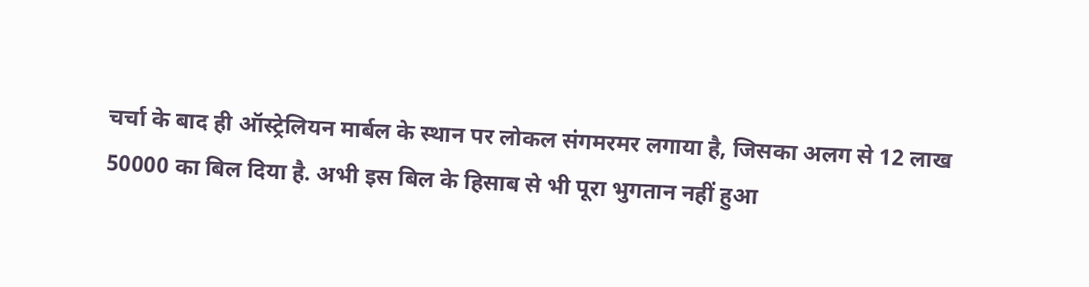चर्चा के बाद ही ऑस्ट्रेलियन मार्बल के स्थान पर लोकल संगमरमर लगाया है, जिसका अलग से 12 लाख 50000 का बिल दिया है. अभी इस बिल के हिसाब से भी पूरा भुगतान नहीं हुआ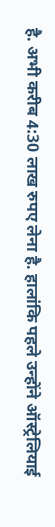है. अभी करीब 4:30 लाख रुपए लेना है. हालांकि पहले उन्होंने ऑस्ट्रेलियाई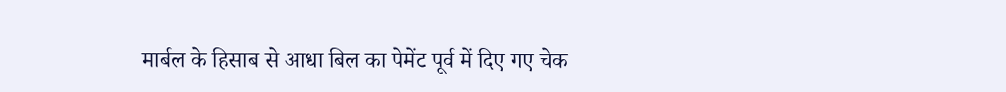मार्बल के हिसाब से आधा बिल का पेमेंट पूर्व में दिए गए चेक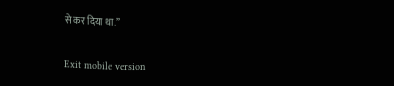से कर दिया था.”

Exit mobile version